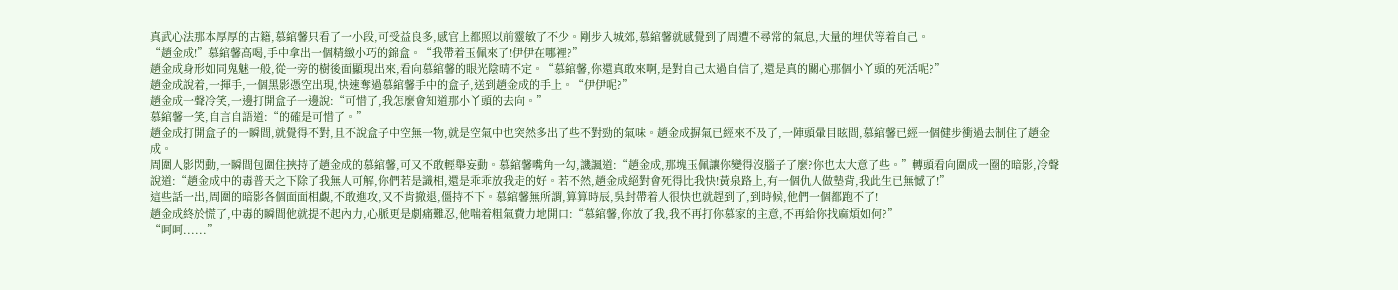真武心法那本厚厚的古籍,慕綰馨只看了一小段,可受益良多,感官上都照以前靈敏了不少。剛步入城郊,慕綰馨就感覺到了周遭不尋常的氣息,大量的埋伏等着自己。
“趙金成!”慕綰馨高喝,手中拿出一個精緻小巧的錦盒。“我帶着玉佩來了!伊伊在哪裡?”
趙金成身形如同鬼魅一般,從一旁的樹後面顯現出來,看向慕綰馨的眼光陰晴不定。“慕綰馨,你還真敢來啊,是對自己太過自信了,還是真的關心那個小丫頭的死活呢?”
趙金成說着,一揮手,一個黑影憑空出現,快速奪過慕綰馨手中的盒子,送到趙金成的手上。“伊伊呢?”
趙金成一聲冷笑,一邊打開盒子一邊說:“可惜了,我怎麼會知道那小丫頭的去向。”
慕綰馨一笑,自言自語道:“的確是可惜了。”
趙金成打開盒子的一瞬間,就覺得不對,且不說盒子中空無一物,就是空氣中也突然多出了些不對勁的氣味。趙金成摒氣已經來不及了,一陣頭暈目眩間,慕綰馨已經一個健步衝過去制住了趙金成。
周圍人影閃動,一瞬間包圍住挾持了趙金成的慕綰馨,可又不敢輕舉妄動。慕綰馨嘴角一勾,譏諷道:“趙金成,那塊玉佩讓你變得沒腦子了麼?你也太大意了些。”轉頭看向圍成一圈的暗影,冷聲說道:“趙金成中的毒普天之下除了我無人可解,你們若是識相,還是乖乖放我走的好。若不然,趙金成絕對會死得比我快!黃泉路上,有一個仇人做墊背,我此生已無憾了!”
這些話一出,周圍的暗影各個面面相覷,不敢進攻,又不肯撤退,僵持不下。慕綰馨無所謂,算算時辰,吳封帶着人很快也就趕到了,到時候,他們一個都跑不了!
趙金成終於慌了,中毒的瞬間他就提不起內力,心脈更是劇痛難忍,他喘着粗氣費力地開口:“慕綰馨,你放了我,我不再打你慕家的主意,不再給你找麻煩如何?”
“呵呵......”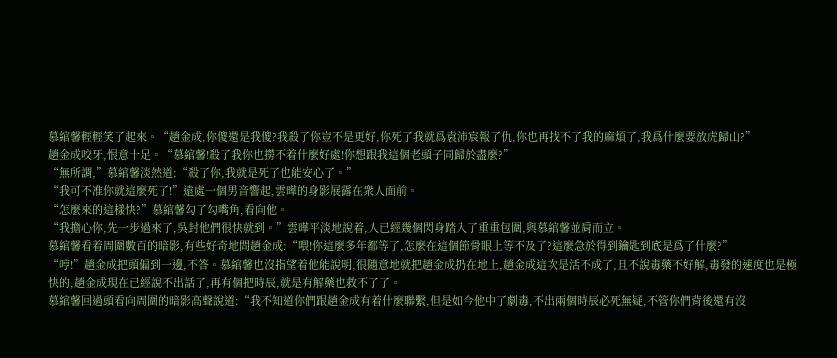慕綰馨輕輕笑了起來。“趙金成,你傻還是我傻?我殺了你豈不是更好,你死了我就爲袁沛宸報了仇,你也再找不了我的麻煩了,我爲什麼要放虎歸山?”
趙金成咬牙,恨意十足。“慕綰馨!殺了我你也撈不着什麼好處!你想跟我這個老頭子同歸於盡麼?”
“無所謂,”慕綰馨淡然道:“殺了你,我就是死了也能安心了。”
“我可不准你就這麼死了!”遠處一個男音響起,雲曄的身影展露在衆人面前。
“怎麼來的這樣快?”慕綰馨勾了勾嘴角,看向他。
“我擔心你,先一步過來了,吳封他們很快就到。”雲曄平淡地說着,人已經幾個閃身踏入了重重包圍,與慕綰馨並肩而立。
慕綰馨看着周圍數百的暗影,有些好奇地問趙金成:“喂!你這麼多年都等了,怎麼在這個節骨眼上等不及了?這麼急於得到鑰匙到底是爲了什麼?”
“哼!”趙金成把頭偏到一邊,不答。慕綰馨也沒指望着他能說明,很隨意地就把趙金成扔在地上,趙金成這次是活不成了,且不說毒藥不好解,毒發的速度也是極快的,趙金成現在已經說不出話了,再有個把時辰,就是有解藥也救不了了。
慕綰馨回過頭看向周圍的暗影高聲說道:“我不知道你們跟趙金成有着什麼聯繫,但是如今他中了劇毒,不出兩個時辰必死無疑,不管你們背後還有沒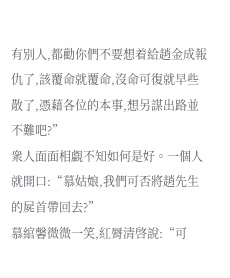有別人,都勸你們不要想着給趙金成報仇了,該覆命就覆命,沒命可復就早些散了,憑藉各位的本事,想另謀出路並不難吧?”
衆人面面相覷不知如何是好。一個人就開口:“慕姑娘,我們可否將趙先生的屍首帶回去?”
慕綰馨微微一笑,紅脣清啓說:“可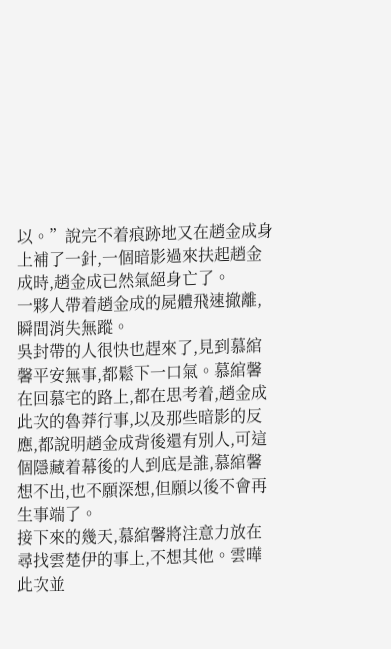以。”說完不着痕跡地又在趙金成身上補了一針,一個暗影過來扶起趙金成時,趙金成已然氣絕身亡了。
一夥人帶着趙金成的屍體飛速撤離,瞬間消失無蹤。
吳封帶的人很快也趕來了,見到慕綰馨平安無事,都鬆下一口氣。慕綰馨在回慕宅的路上,都在思考着,趙金成此次的魯莽行事,以及那些暗影的反應,都說明趙金成背後還有別人,可這個隱藏着幕後的人到底是誰,慕綰馨想不出,也不願深想,但願以後不會再生事端了。
接下來的幾天,慕綰馨將注意力放在尋找雲楚伊的事上,不想其他。雲曄此次並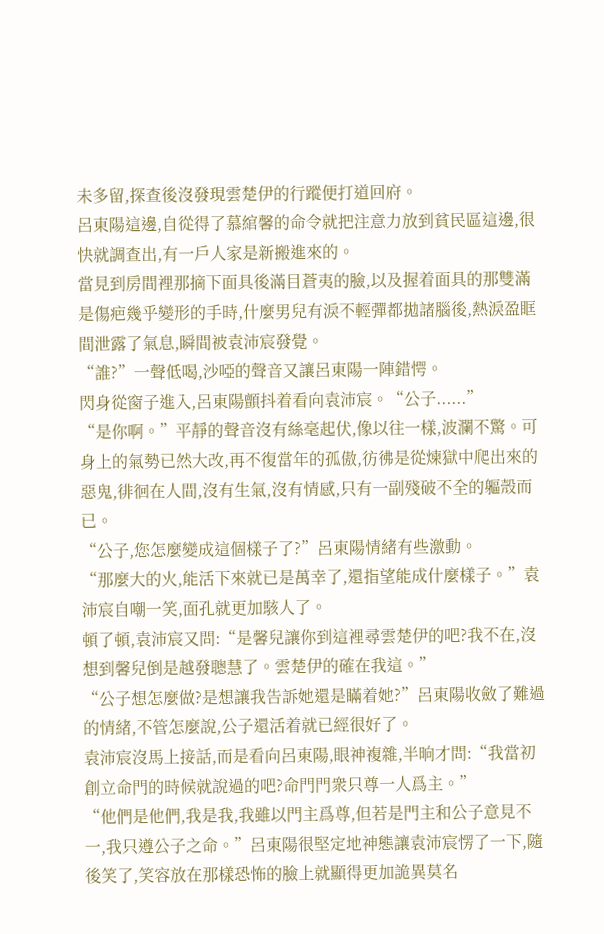未多留,探查後沒發現雲楚伊的行蹤便打道回府。
呂東陽這邊,自從得了慕綰馨的命令就把注意力放到貧民區這邊,很快就調查出,有一戶人家是新搬進來的。
當見到房間裡那摘下面具後滿目蒼夷的臉,以及握着面具的那雙滿是傷疤幾乎變形的手時,什麼男兒有淚不輕彈都拋諸腦後,熱淚盈眶間泄露了氣息,瞬間被袁沛宸發覺。
“誰?”一聲低喝,沙啞的聲音又讓呂東陽一陣錯愕。
閃身從窗子進入,呂東陽顫抖着看向袁沛宸。“公子......”
“是你啊。”平靜的聲音沒有絲毫起伏,像以往一樣,波瀾不驚。可身上的氣勢已然大改,再不復當年的孤傲,彷彿是從煉獄中爬出來的惡鬼,徘徊在人間,沒有生氣,沒有情感,只有一副殘破不全的軀殼而已。
“公子,您怎麼變成這個樣子了?”呂東陽情緒有些激動。
“那麼大的火,能活下來就已是萬幸了,還指望能成什麼樣子。”袁沛宸自嘲一笑,面孔就更加駭人了。
頓了頓,袁沛宸又問:“是馨兒讓你到這裡尋雲楚伊的吧?我不在,沒想到馨兒倒是越發聰慧了。雲楚伊的確在我這。”
“公子想怎麼做?是想讓我告訴她還是瞞着她?”呂東陽收斂了難過的情緒,不管怎麼說,公子還活着就已經很好了。
袁沛宸沒馬上接話,而是看向呂東陽,眼神複雜,半晌才問:“我當初創立命門的時候就說過的吧?命門門衆只尊一人爲主。”
“他們是他們,我是我,我雖以門主爲尊,但若是門主和公子意見不一,我只遵公子之命。”呂東陽很堅定地神態讓袁沛宸愣了一下,隨後笑了,笑容放在那樣恐怖的臉上就顯得更加詭異莫名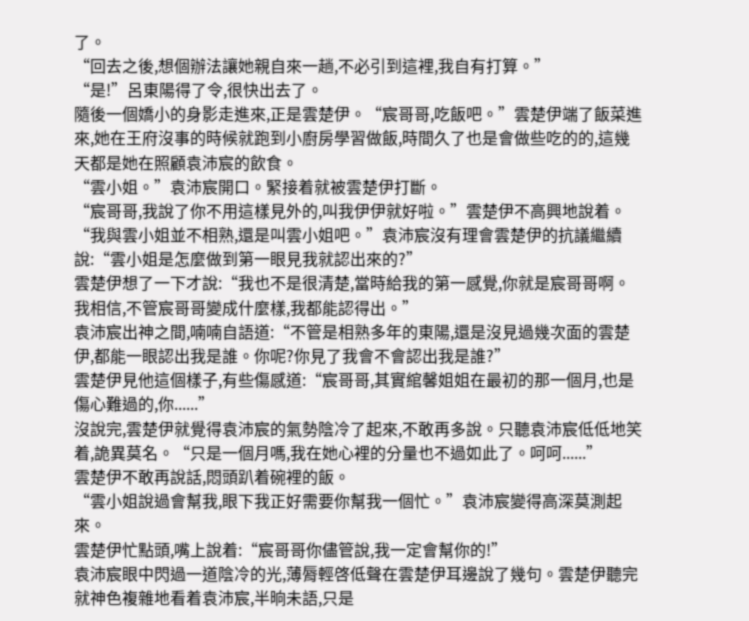了。
“回去之後,想個辦法讓她親自來一趟,不必引到這裡,我自有打算。”
“是!”呂東陽得了令,很快出去了。
隨後一個嬌小的身影走進來,正是雲楚伊。“宸哥哥,吃飯吧。”雲楚伊端了飯菜進來,她在王府沒事的時候就跑到小廚房學習做飯,時間久了也是會做些吃的的,這幾天都是她在照顧袁沛宸的飲食。
“雲小姐。”袁沛宸開口。緊接着就被雲楚伊打斷。
“宸哥哥,我說了你不用這樣見外的,叫我伊伊就好啦。”雲楚伊不高興地說着。
“我與雲小姐並不相熟,還是叫雲小姐吧。”袁沛宸沒有理會雲楚伊的抗議繼續說:“雲小姐是怎麼做到第一眼見我就認出來的?”
雲楚伊想了一下才說:“我也不是很清楚,當時給我的第一感覺,你就是宸哥哥啊。我相信,不管宸哥哥變成什麼樣,我都能認得出。”
袁沛宸出神之間,喃喃自語道:“不管是相熟多年的東陽,還是沒見過幾次面的雲楚伊,都能一眼認出我是誰。你呢?你見了我會不會認出我是誰?”
雲楚伊見他這個樣子,有些傷感道:“宸哥哥,其實綰馨姐姐在最初的那一個月,也是傷心難過的,你......”
沒說完,雲楚伊就覺得袁沛宸的氣勢陰冷了起來,不敢再多說。只聽袁沛宸低低地笑着,詭異莫名。“只是一個月嗎,我在她心裡的分量也不過如此了。呵呵......”
雲楚伊不敢再說話,悶頭趴着碗裡的飯。
“雲小姐說過會幫我,眼下我正好需要你幫我一個忙。”袁沛宸變得高深莫測起來。
雲楚伊忙點頭,嘴上說着:“宸哥哥你儘管說,我一定會幫你的!”
袁沛宸眼中閃過一道陰冷的光,薄脣輕啓低聲在雲楚伊耳邊說了幾句。雲楚伊聽完就神色複雜地看着袁沛宸,半晌未語,只是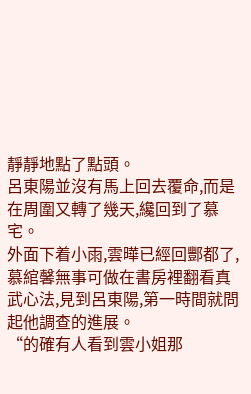靜靜地點了點頭。
呂東陽並沒有馬上回去覆命,而是在周圍又轉了幾天,纔回到了慕宅。
外面下着小雨,雲曄已經回酆都了,慕綰馨無事可做在書房裡翻看真武心法,見到呂東陽,第一時間就問起他調查的進展。
“的確有人看到雲小姐那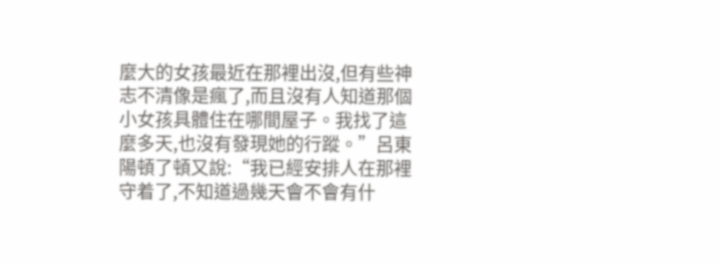麼大的女孩最近在那裡出沒,但有些神志不清像是瘋了,而且沒有人知道那個小女孩具體住在哪間屋子。我找了這麼多天,也沒有發現她的行蹤。”呂東陽頓了頓又說:“我已經安排人在那裡守着了,不知道過幾天會不會有什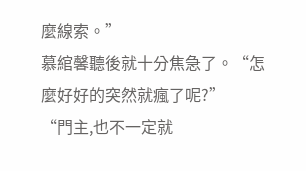麼線索。”
慕綰馨聽後就十分焦急了。“怎麼好好的突然就瘋了呢?”
“門主,也不一定就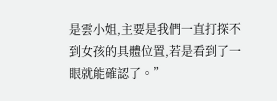是雲小姐,主要是我們一直打探不到女孩的具體位置,若是看到了一眼就能確認了。”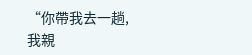“你帶我去一趟,我親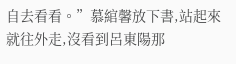自去看看。”慕綰馨放下書,站起來就往外走,沒看到呂東陽那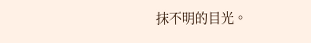抹不明的目光。